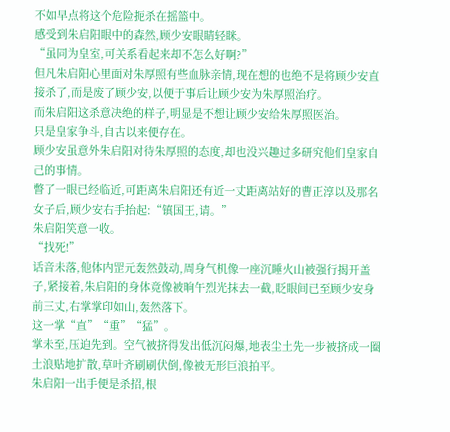不如早点将这个危险扼杀在摇篮中。
感受到朱启阳眼中的森然,顾少安眼睛轻眯。
“虽同为皇室,可关系看起来却不怎么好啊?”
但凡朱启阳心里面对朱厚照有些血脉亲情,现在想的也绝不是将顾少安直接杀了,而是废了顾少安,以便于事后让顾少安为朱厚照治疗。
而朱启阳这杀意决绝的样子,明显是不想让顾少安给朱厚照医治。
只是皇家争斗,自古以来便存在。
顾少安虽意外朱启阳对待朱厚照的态度,却也没兴趣过多研究他们皇家自己的事情。
瞥了一眼已经临近,可距离朱启阳还有近一丈距离站好的曹正淳以及那名女子后,顾少安右手抬起:“镇国王,请。”
朱启阳笑意一收。
“找死!”
话音未落,他体内罡元轰然鼓动,周身气机像一座沉睡火山被强行揭开盖子,紧接着,朱启阳的身体竟像被晌午烈光抹去一截,眨眼间已至顾少安身前三丈,右掌掌印如山,轰然落下。
这一掌“直”“重”“猛”。
掌未至,压迫先到。空气被挤得发出低沉闷爆,地表尘土先一步被挤成一圈土浪贴地扩散,草叶齐刷刷伏倒,像被无形巨浪拍平。
朱启阳一出手便是杀招,根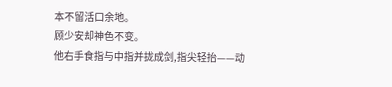本不留活口余地。
顾少安却神色不变。
他右手食指与中指并拢成剑,指尖轻抬——动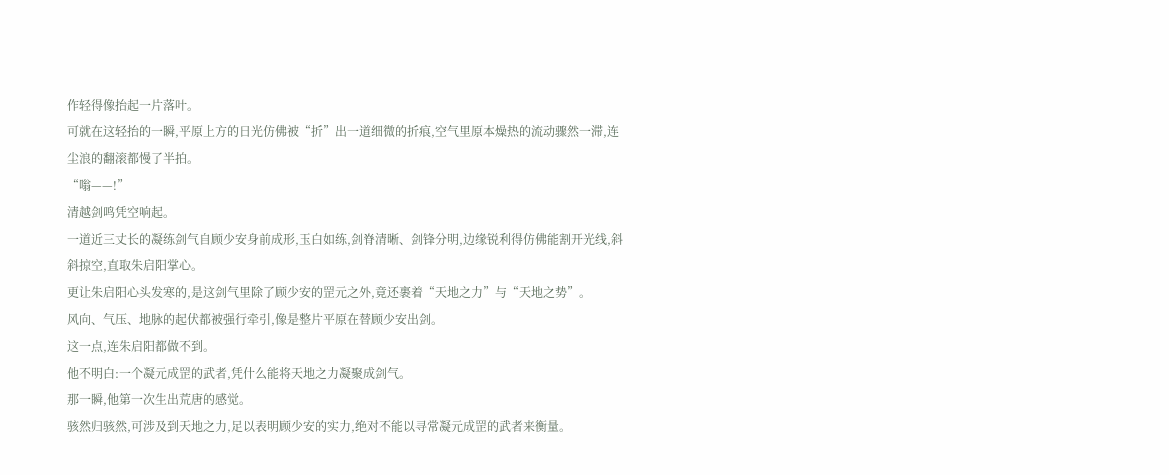作轻得像抬起一片落叶。
可就在这轻抬的一瞬,平原上方的日光仿佛被“折”出一道细微的折痕,空气里原本燥热的流动骤然一滞,连尘浪的翻滚都慢了半拍。
“嗡——!”
清越剑鸣凭空响起。
一道近三丈长的凝练剑气自顾少安身前成形,玉白如练,剑脊清晰、剑锋分明,边缘锐利得仿佛能割开光线,斜斜掠空,直取朱启阳掌心。
更让朱启阳心头发寒的,是这剑气里除了顾少安的罡元之外,竟还裹着“天地之力”与“天地之势”。
风向、气压、地脉的起伏都被强行牵引,像是整片平原在替顾少安出剑。
这一点,连朱启阳都做不到。
他不明白:一个凝元成罡的武者,凭什么能将天地之力凝聚成剑气。
那一瞬,他第一次生出荒唐的感觉。
骇然归骇然,可涉及到天地之力,足以表明顾少安的实力,绝对不能以寻常凝元成罡的武者来衡量。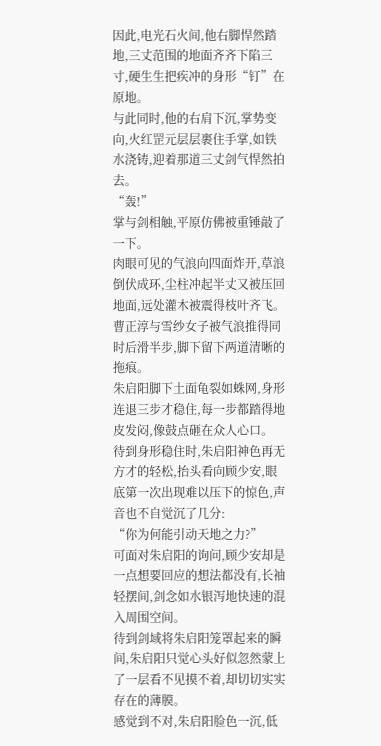因此,电光石火间,他右脚悍然踏地,三丈范围的地面齐齐下陷三寸,硬生生把疾冲的身形“钉”在原地。
与此同时,他的右肩下沉,掌势变向,火红罡元层层裹住手掌,如铁水浇铸,迎着那道三丈剑气悍然拍去。
“轰!”
掌与剑相触,平原仿佛被重锤敲了一下。
肉眼可见的气浪向四面炸开,草浪倒伏成环,尘柱冲起半丈又被压回地面,远处灌木被震得枝叶齐飞。
曹正淳与雪纱女子被气浪推得同时后滑半步,脚下留下两道清晰的拖痕。
朱启阳脚下土面龟裂如蛛网,身形连退三步才稳住,每一步都踏得地皮发闷,像鼓点砸在众人心口。
待到身形稳住时,朱启阳神色再无方才的轻松,抬头看向顾少安,眼底第一次出现难以压下的惊色,声音也不自觉沉了几分:
“你为何能引动天地之力?”
可面对朱启阳的询问,顾少安却是一点想要回应的想法都没有,长袖轻摆间,剑念如水银泻地快速的混入周围空间。
待到剑域将朱启阳笼罩起来的瞬间,朱启阳只觉心头好似忽然蒙上了一层看不见摸不着,却切切实实存在的薄膜。
感觉到不对,朱启阳脸色一沉,低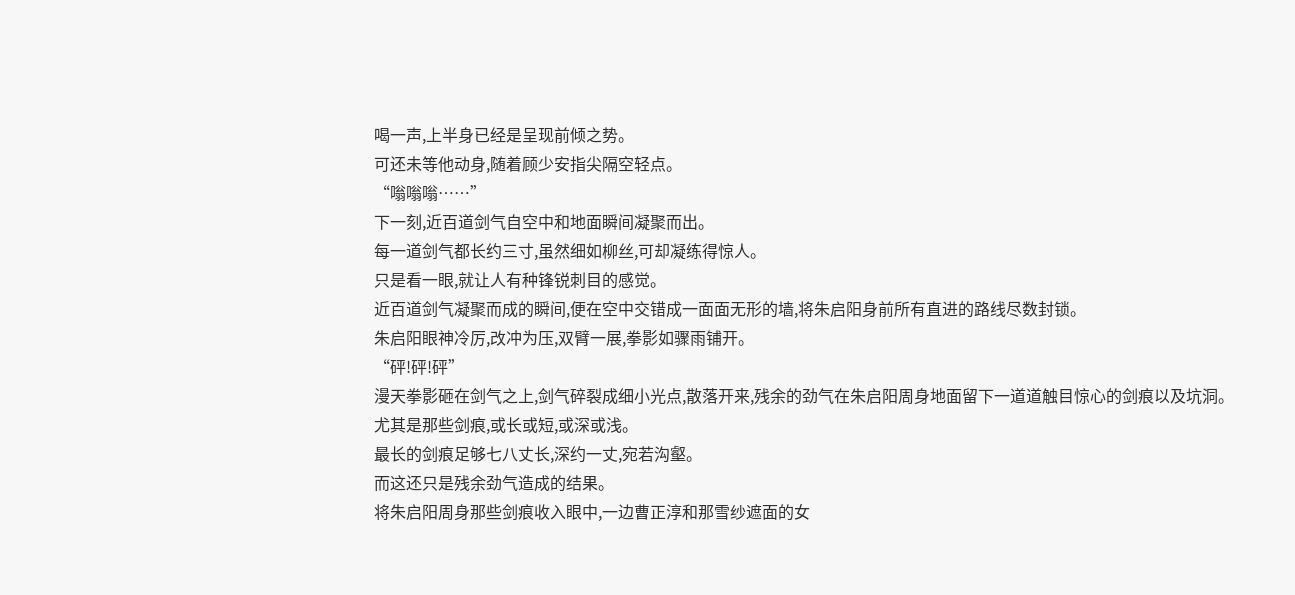喝一声,上半身已经是呈现前倾之势。
可还未等他动身,随着顾少安指尖隔空轻点。
“嗡嗡嗡……”
下一刻,近百道剑气自空中和地面瞬间凝聚而出。
每一道剑气都长约三寸,虽然细如柳丝,可却凝练得惊人。
只是看一眼,就让人有种锋锐刺目的感觉。
近百道剑气凝聚而成的瞬间,便在空中交错成一面面无形的墙,将朱启阳身前所有直进的路线尽数封锁。
朱启阳眼神冷厉,改冲为压,双臂一展,拳影如骤雨铺开。
“砰!砰!砰”
漫天拳影砸在剑气之上,剑气碎裂成细小光点,散落开来,残余的劲气在朱启阳周身地面留下一道道触目惊心的剑痕以及坑洞。
尤其是那些剑痕,或长或短,或深或浅。
最长的剑痕足够七八丈长,深约一丈,宛若沟壑。
而这还只是残余劲气造成的结果。
将朱启阳周身那些剑痕收入眼中,一边曹正淳和那雪纱遮面的女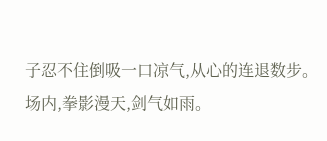子忍不住倒吸一口凉气,从心的连退数步。
场内,拳影漫天,剑气如雨。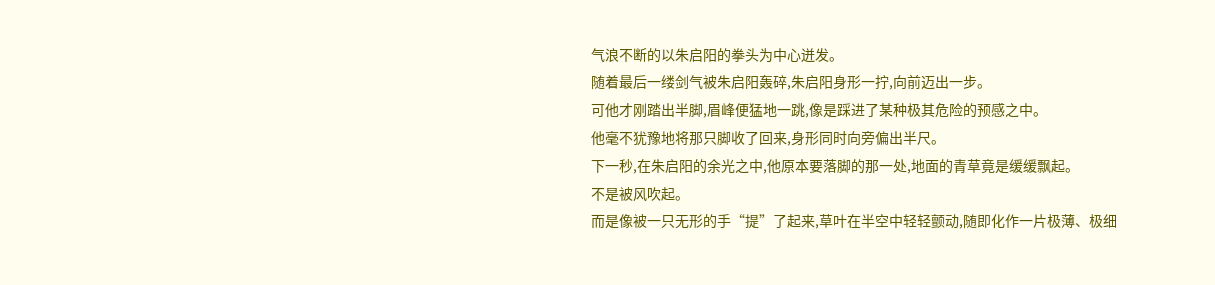气浪不断的以朱启阳的拳头为中心迸发。
随着最后一缕剑气被朱启阳轰碎,朱启阳身形一拧,向前迈出一步。
可他才刚踏出半脚,眉峰便猛地一跳,像是踩进了某种极其危险的预感之中。
他毫不犹豫地将那只脚收了回来,身形同时向旁偏出半尺。
下一秒,在朱启阳的余光之中,他原本要落脚的那一处,地面的青草竟是缓缓飘起。
不是被风吹起。
而是像被一只无形的手“提”了起来,草叶在半空中轻轻颤动,随即化作一片极薄、极细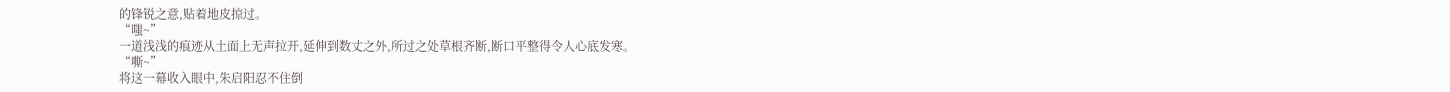的锋锐之意,贴着地皮掠过。
“嗤~”
一道浅浅的痕迹从土面上无声拉开,延伸到数丈之外,所过之处草根齐断,断口平整得令人心底发寒。
“嘶~”
将这一幕收入眼中,朱启阳忍不住倒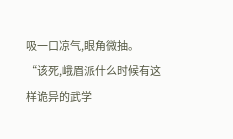吸一口凉气,眼角微抽。
“该死,峨眉派什么时候有这样诡异的武学